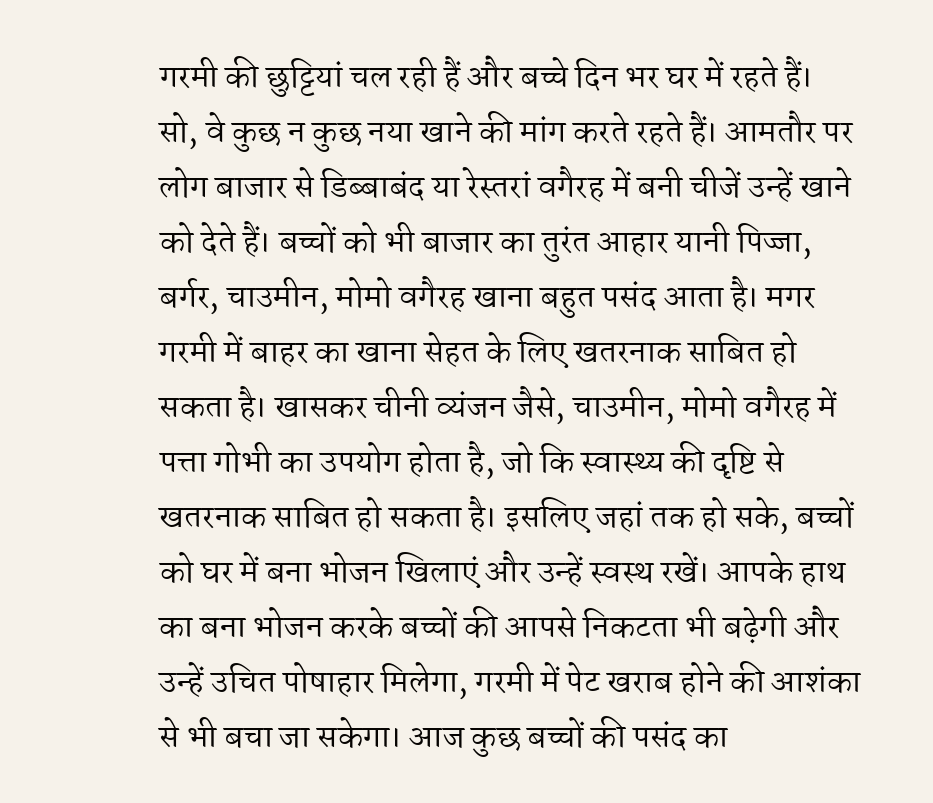गरमी की छुट्टियां चल रही हैं और बच्चे दिन भर घर में रहते हैं। सो, वे कुछ न कुछ नया खाने की मांग करते रहते हैं। आमतौर पर लोग बाजार से डिब्बाबंद या रेस्तरां वगैरह में बनी चीजें उन्हें खाने को देते हैं। बच्चों को भी बाजार का तुरंत आहार यानी पिज्जा, बर्गर, चाउमीन, मोमो वगैरह खाना बहुत पसंद आता है। मगर गरमी में बाहर का खाना सेहत के लिए खतरनाक साबित हो सकता है। खासकर चीनी व्यंजन जैसे, चाउमीन, मोमो वगैरह में पत्ता गोभी का उपयोग होता है, जो कि स्वास्थ्य की दृष्टि से खतरनाक साबित हो सकता है। इसलिए जहां तक हो सके, बच्चों को घर में बना भोजन खिलाएं और उन्हें स्वस्थ रखें। आपके हाथ का बना भोजन करके बच्चों की आपसे निकटता भी बढ़ेगी और उन्हें उचित पोषाहार मिलेगा, गरमी में पेट खराब होने की आशंका से भी बचा जा सकेगा। आज कुछ बच्चों की पसंद का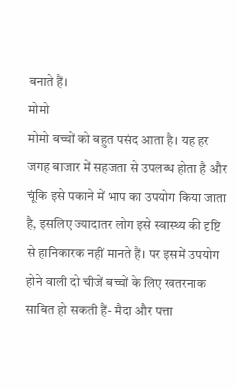बनाते हैं।
मोमो
मोमो बच्चों को बहुत पसंद आता है। यह हर जगह बाजार में सहजता से उपलब्ध होता है और चूंकि इसे पकाने में भाप का उपयोग किया जाता है, इसलिए ज्यादातर लोग इसे स्वास्थ्य की दृष्टि से हानिकारक नहीं मानते हैं। पर इसमें उपयोग होने वाली दो चीजें बच्चों के लिए खतरनाक साबित हो सकती हैं- मैदा और पत्ता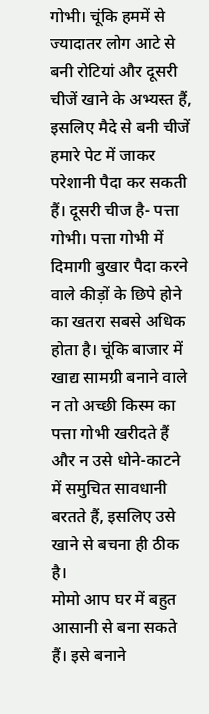गोभी। चूंकि हममें से ज्यादातर लोग आटे से बनी रोटियां और दूसरी चीजें खाने के अभ्यस्त हैं, इसलिए मैदे से बनी चीजें हमारे पेट में जाकर परेशानी पैदा कर सकती हैं। दूसरी चीज है- पत्ता गोभी। पत्ता गोभी में दिमागी बुखार पैदा करने वाले कीड़ों के छिपे होने का खतरा सबसे अधिक होता है। चूंकि बाजार में खाद्य सामग्री बनाने वाले न तो अच्छी किस्म का पत्ता गोभी खरीदते हैं और न उसे धोने-काटने में समुचित सावधानी बरतते हैं, इसलिए उसे खाने से बचना ही ठीक है।
मोमो आप घर में बहुत आसानी से बना सकते हैं। इसे बनाने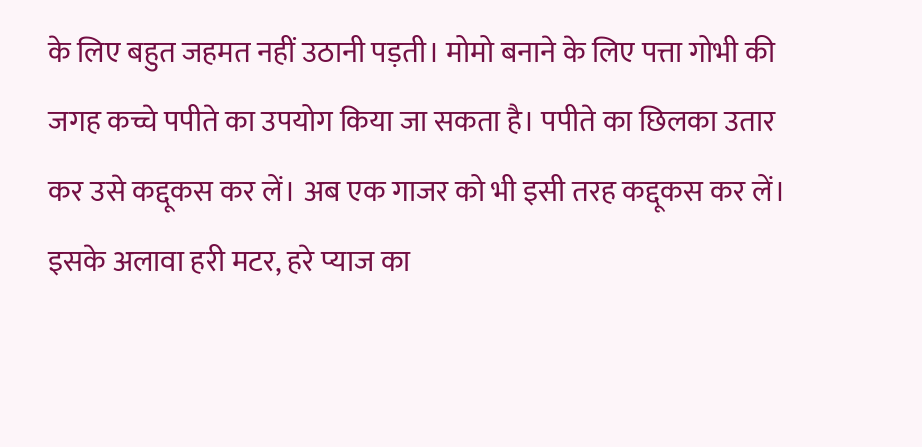के लिए बहुत जहमत नहीं उठानी पड़ती। मोमो बनाने के लिए पत्ता गोभी की जगह कच्चे पपीते का उपयोग किया जा सकता है। पपीते का छिलका उतार कर उसे कद्दूकस कर लें। अब एक गाजर को भी इसी तरह कद्दूकस कर लें। इसके अलावा हरी मटर, हरे प्याज का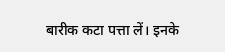बारीक कटा पत्ता लें। इनके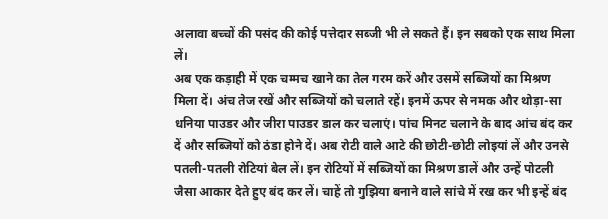अलावा बच्चों की पसंद की कोई पत्तेदार सब्जी भी ले सकते हैं। इन सबको एक साथ मिला लें।
अब एक कड़ाही में एक चम्मच खाने का तेल गरम करें और उसमें सब्जियों का मिश्रण मिला दें। अंच तेज रखें और सब्जियों को चलाते रहें। इनमें ऊपर से नमक और थोड़ा-सा धनिया पाउडर और जीरा पाउडर डाल कर चलाएं। पांच मिनट चलाने के बाद आंच बंद कर दें और सब्जियों को ठंडा होने दें। अब रोटी वाले आटे की छोटी-छोटी लोइयां लें और उनसे पतली-पतली रोटियां बेल लें। इन रोटियों में सब्जियों का मिश्रण डालें और उन्हें पोटली जैसा आकार देते हुए बंद कर लें। चाहें तो गुझिया बनाने वाले सांचे में रख कर भी इन्हें बंद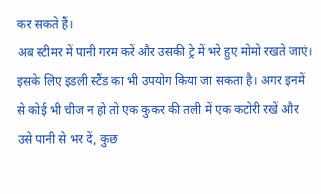कर सकते हैं।
अब स्टीमर में पानी गरम करें और उसकी ट्रे में भरे हुए मोमो रखते जाएं। इसके लिए इडली स्टैंड का भी उपयोग किया जा सकता है। अगर इनमें से कोई भी चीज न हो तो एक कुकर की तली में एक कटोरी रखें और उसे पानी से भर दें, कुछ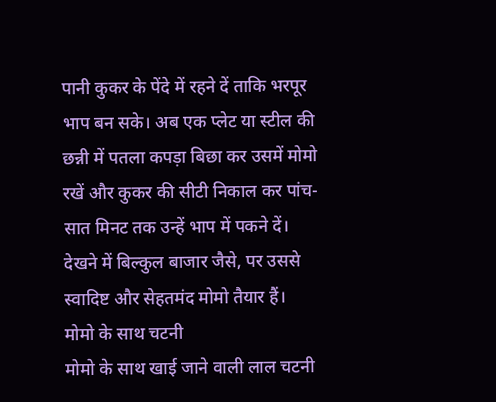पानी कुकर के पेंदे में रहने दें ताकि भरपूर भाप बन सके। अब एक प्लेट या स्टील की छन्नी में पतला कपड़ा बिछा कर उसमें मोमो रखें और कुकर की सीटी निकाल कर पांच-सात मिनट तक उन्हें भाप में पकने दें।
देखने में बिल्कुल बाजार जैसे, पर उससे स्वादिष्ट और सेहतमंद मोमो तैयार हैं।
मोमो के साथ चटनी
मोमो के साथ खाई जाने वाली लाल चटनी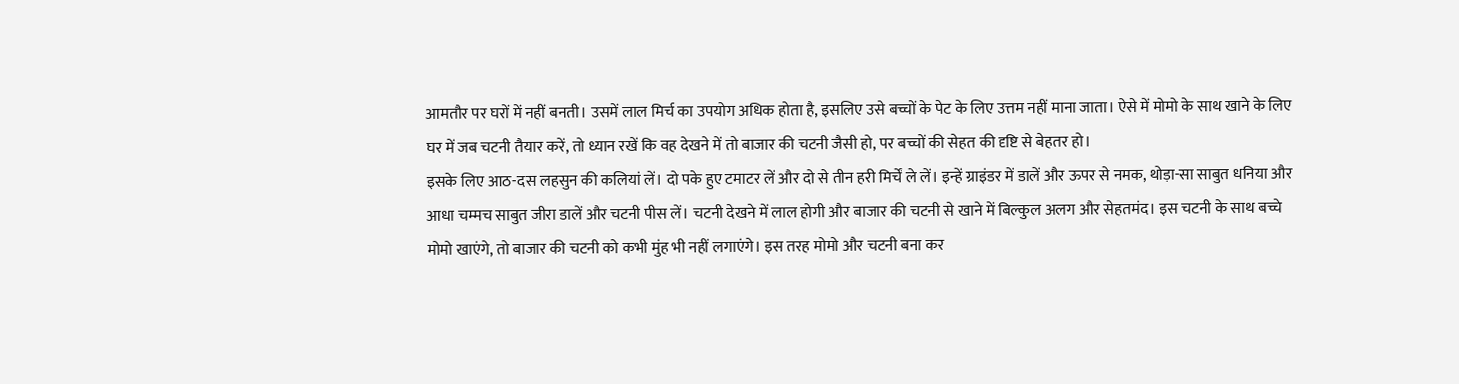आमतौर पर घरों में नहीं बनती। उसमें लाल मिर्च का उपयोग अधिक होता है, इसलिए उसे बच्चों के पेट के लिए उत्तम नहीं माना जाता। ऐसे में मोमो के साथ खाने के लिए घर में जब चटनी तैयार करें, तो ध्यान रखें कि वह देखने में तो बाजार की चटनी जैसी हो, पर बच्चों की सेहत की दृष्टि से बेहतर हो।
इसके लिए आठ-दस लहसुन की कलियां लें। दो पके हुए टमाटर लें और दो से तीन हरी मिर्चें ले लें। इन्हें ग्राइंडर में डालें और ऊपर से नमक, थोड़ा-सा साबुत धनिया और आधा चम्मच साबुत जीरा डालें और चटनी पीस लें। चटनी देखने में लाल होगी और बाजार की चटनी से खाने में बिल्कुल अलग और सेहतमंद। इस चटनी के साथ बच्चे मोमो खाएंगे, तो बाजार की चटनी को कभी मुंह भी नहीं लगाएंगे। इस तरह मोमो और चटनी बना कर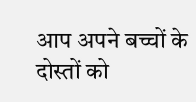आप अपने बच्चों के दोस्तों को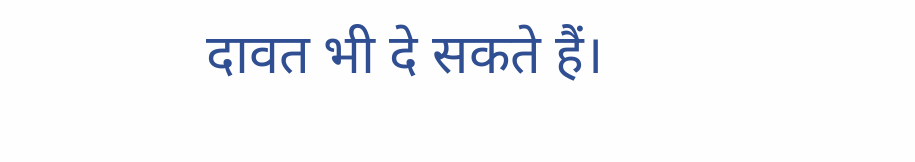दावत भी दे सकते हैं।